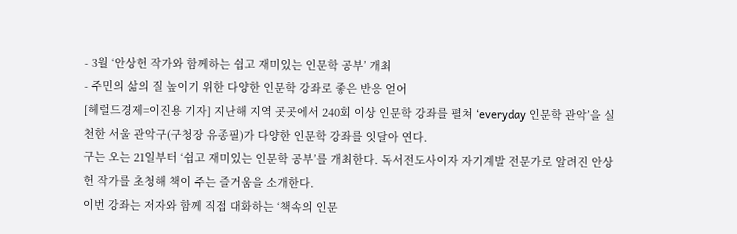- 3월 ‘안상헌 작가와 함께하는 쉽고 재미있는 인문학 공부’ 개최
- 주민의 삶의 질 높이기 위한 다양한 인문학 강좌로 좋은 반응 얻어
[헤럴드경제=이진용 기자] 지난해 지역 곳곳에서 240회 이상 인문학 강좌를 펼쳐 ‘everyday 인문학 관악’을 실천한 서울 관악구(구청장 유종필)가 다양한 인문학 강좌를 잇달아 연다.
구는 오는 21일부터 ‘쉽고 재미있는 인문학 공부’를 개최한다. 독서전도사이자 자기계발 전문가로 알려진 안상헌 작가를 초청해 책이 주는 즐거움을 소개한다.
이번 강좌는 저자와 함께 직접 대화하는 ‘책속의 인문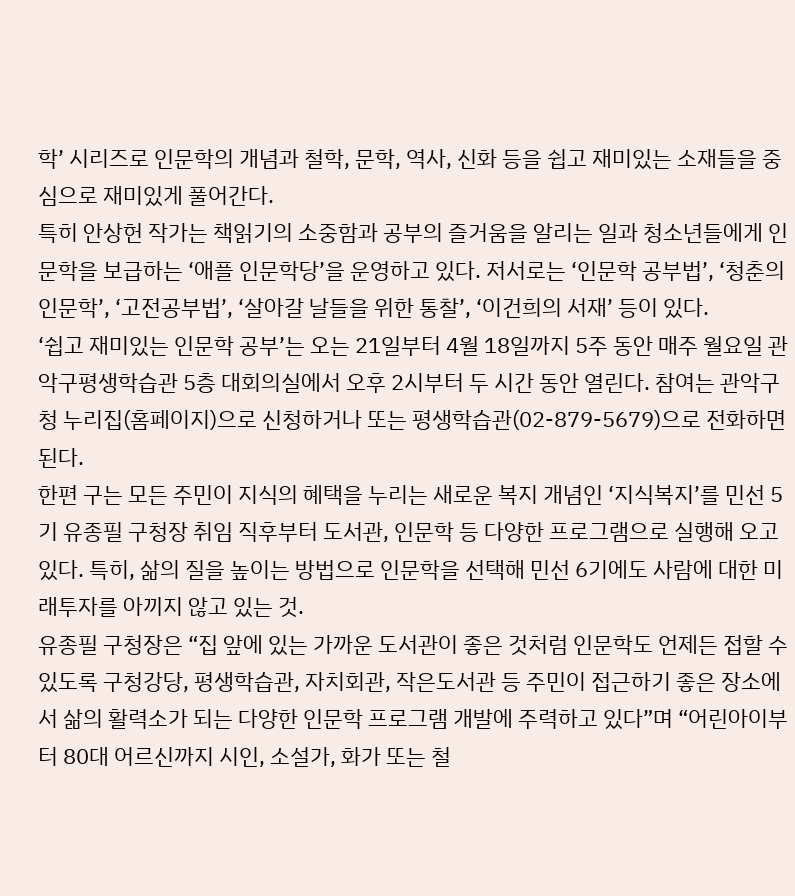학’ 시리즈로 인문학의 개념과 철학, 문학, 역사, 신화 등을 쉽고 재미있는 소재들을 중심으로 재미있게 풀어간다.
특히 안상헌 작가는 책읽기의 소중함과 공부의 즐거움을 알리는 일과 청소년들에게 인문학을 보급하는 ‘애플 인문학당’을 운영하고 있다. 저서로는 ‘인문학 공부법’, ‘청춘의 인문학’, ‘고전공부법’, ‘살아갈 날들을 위한 통찰’, ‘이건희의 서재’ 등이 있다.
‘쉽고 재미있는 인문학 공부’는 오는 21일부터 4월 18일까지 5주 동안 매주 월요일 관악구평생학습관 5층 대회의실에서 오후 2시부터 두 시간 동안 열린다. 참여는 관악구청 누리집(홈페이지)으로 신청하거나 또는 평생학습관(02-879-5679)으로 전화하면 된다.
한편 구는 모든 주민이 지식의 혜택을 누리는 새로운 복지 개념인 ‘지식복지’를 민선 5기 유종필 구청장 취임 직후부터 도서관, 인문학 등 다양한 프로그램으로 실행해 오고 있다. 특히, 삶의 질을 높이는 방법으로 인문학을 선택해 민선 6기에도 사람에 대한 미래투자를 아끼지 않고 있는 것.
유종필 구청장은 “집 앞에 있는 가까운 도서관이 좋은 것처럼 인문학도 언제든 접할 수 있도록 구청강당, 평생학습관, 자치회관, 작은도서관 등 주민이 접근하기 좋은 장소에서 삶의 활력소가 되는 다양한 인문학 프로그램 개발에 주력하고 있다”며 “어린아이부터 80대 어르신까지 시인, 소설가, 화가 또는 철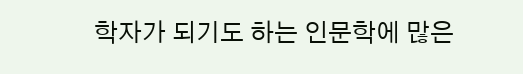학자가 되기도 하는 인문학에 많은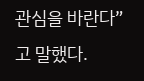관심을 바란다”고 말했다.